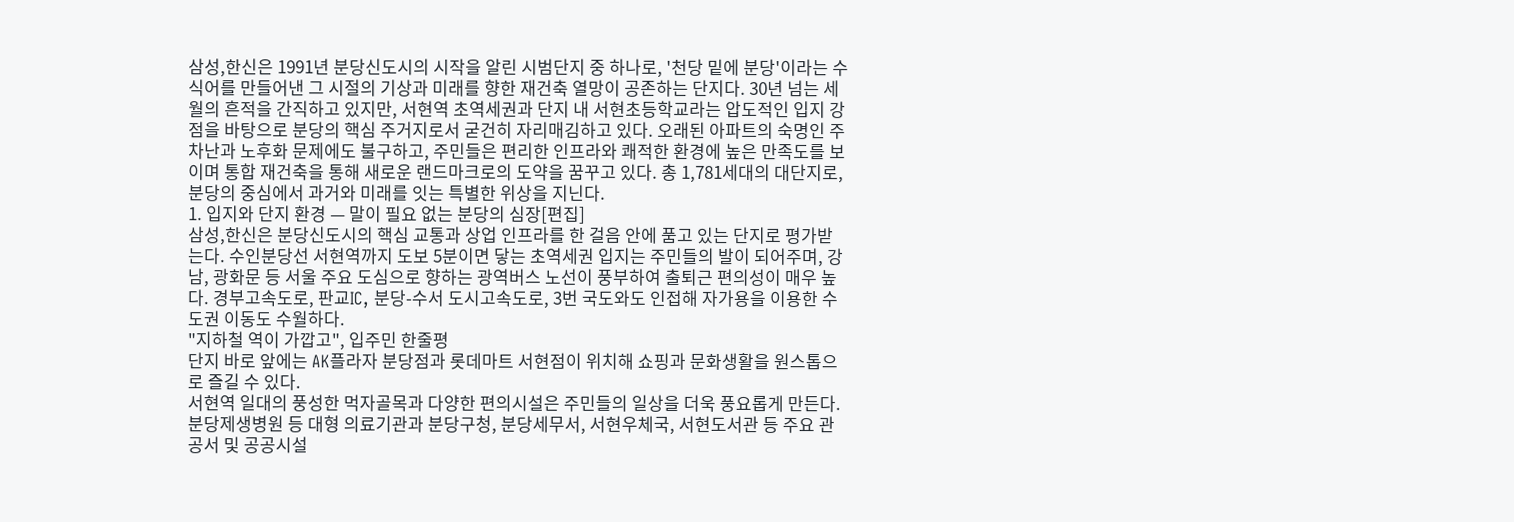삼성,한신은 1991년 분당신도시의 시작을 알린 시범단지 중 하나로, '천당 밑에 분당'이라는 수식어를 만들어낸 그 시절의 기상과 미래를 향한 재건축 열망이 공존하는 단지다. 30년 넘는 세월의 흔적을 간직하고 있지만, 서현역 초역세권과 단지 내 서현초등학교라는 압도적인 입지 강점을 바탕으로 분당의 핵심 주거지로서 굳건히 자리매김하고 있다. 오래된 아파트의 숙명인 주차난과 노후화 문제에도 불구하고, 주민들은 편리한 인프라와 쾌적한 환경에 높은 만족도를 보이며 통합 재건축을 통해 새로운 랜드마크로의 도약을 꿈꾸고 있다. 총 1,781세대의 대단지로, 분당의 중심에서 과거와 미래를 잇는 특별한 위상을 지닌다.
1. 입지와 단지 환경 — 말이 필요 없는 분당의 심장[편집]
삼성,한신은 분당신도시의 핵심 교통과 상업 인프라를 한 걸음 안에 품고 있는 단지로 평가받는다. 수인분당선 서현역까지 도보 5분이면 닿는 초역세권 입지는 주민들의 발이 되어주며, 강남, 광화문 등 서울 주요 도심으로 향하는 광역버스 노선이 풍부하여 출퇴근 편의성이 매우 높다. 경부고속도로, 판교IC, 분당-수서 도시고속도로, 3번 국도와도 인접해 자가용을 이용한 수도권 이동도 수월하다.
"지하철 역이 가깝고", 입주민 한줄평
단지 바로 앞에는 AK플라자 분당점과 롯데마트 서현점이 위치해 쇼핑과 문화생활을 원스톱으로 즐길 수 있다.
서현역 일대의 풍성한 먹자골목과 다양한 편의시설은 주민들의 일상을 더욱 풍요롭게 만든다.
분당제생병원 등 대형 의료기관과 분당구청, 분당세무서, 서현우체국, 서현도서관 등 주요 관공서 및 공공시설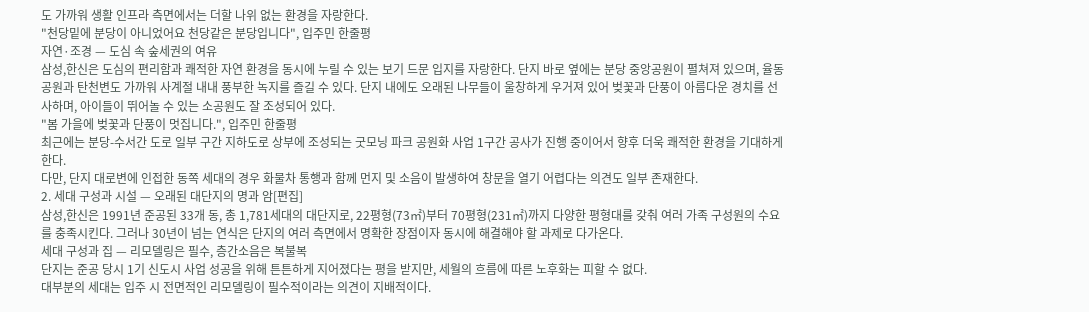도 가까워 생활 인프라 측면에서는 더할 나위 없는 환경을 자랑한다.
"천당밑에 분당이 아니었어요 천당같은 분당입니다", 입주민 한줄평
자연·조경 — 도심 속 숲세권의 여유
삼성,한신은 도심의 편리함과 쾌적한 자연 환경을 동시에 누릴 수 있는 보기 드문 입지를 자랑한다. 단지 바로 옆에는 분당 중앙공원이 펼쳐져 있으며, 율동공원과 탄천변도 가까워 사계절 내내 풍부한 녹지를 즐길 수 있다. 단지 내에도 오래된 나무들이 울창하게 우거져 있어 벚꽃과 단풍이 아름다운 경치를 선사하며, 아이들이 뛰어놀 수 있는 소공원도 잘 조성되어 있다.
"봄 가을에 벚꽃과 단풍이 멋집니다.", 입주민 한줄평
최근에는 분당-수서간 도로 일부 구간 지하도로 상부에 조성되는 굿모닝 파크 공원화 사업 1구간 공사가 진행 중이어서 향후 더욱 쾌적한 환경을 기대하게 한다.
다만, 단지 대로변에 인접한 동쪽 세대의 경우 화물차 통행과 함께 먼지 및 소음이 발생하여 창문을 열기 어렵다는 의견도 일부 존재한다.
2. 세대 구성과 시설 — 오래된 대단지의 명과 암[편집]
삼성,한신은 1991년 준공된 33개 동, 총 1,781세대의 대단지로, 22평형(73㎡)부터 70평형(231㎡)까지 다양한 평형대를 갖춰 여러 가족 구성원의 수요를 충족시킨다. 그러나 30년이 넘는 연식은 단지의 여러 측면에서 명확한 장점이자 동시에 해결해야 할 과제로 다가온다.
세대 구성과 집 — 리모델링은 필수, 층간소음은 복불복
단지는 준공 당시 1기 신도시 사업 성공을 위해 튼튼하게 지어졌다는 평을 받지만, 세월의 흐름에 따른 노후화는 피할 수 없다.
대부분의 세대는 입주 시 전면적인 리모델링이 필수적이라는 의견이 지배적이다.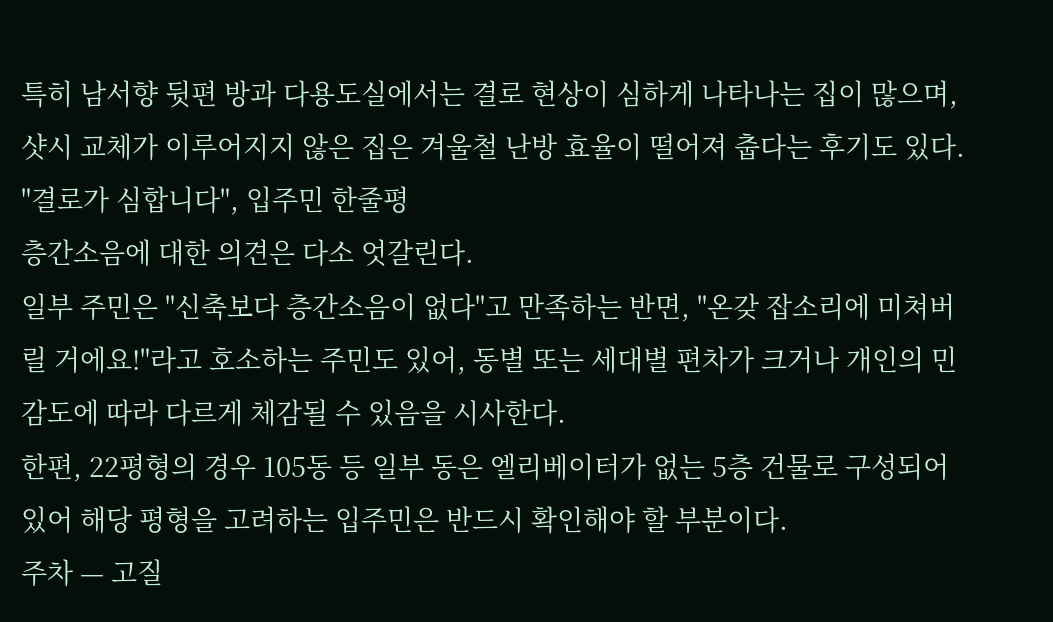특히 남서향 뒷편 방과 다용도실에서는 결로 현상이 심하게 나타나는 집이 많으며, 샷시 교체가 이루어지지 않은 집은 겨울철 난방 효율이 떨어져 춥다는 후기도 있다.
"결로가 심합니다", 입주민 한줄평
층간소음에 대한 의견은 다소 엇갈린다.
일부 주민은 "신축보다 층간소음이 없다"고 만족하는 반면, "온갖 잡소리에 미쳐버릴 거에요!"라고 호소하는 주민도 있어, 동별 또는 세대별 편차가 크거나 개인의 민감도에 따라 다르게 체감될 수 있음을 시사한다.
한편, 22평형의 경우 105동 등 일부 동은 엘리베이터가 없는 5층 건물로 구성되어 있어 해당 평형을 고려하는 입주민은 반드시 확인해야 할 부분이다.
주차 — 고질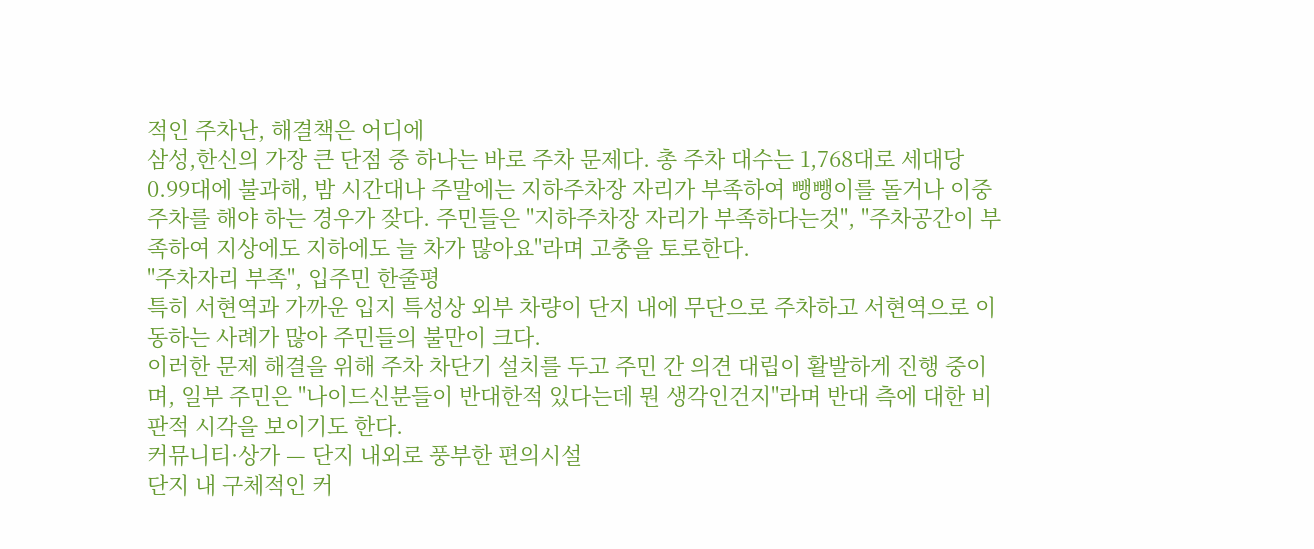적인 주차난, 해결책은 어디에
삼성,한신의 가장 큰 단점 중 하나는 바로 주차 문제다. 총 주차 대수는 1,768대로 세대당 0.99대에 불과해, 밤 시간대나 주말에는 지하주차장 자리가 부족하여 뺑뺑이를 돌거나 이중주차를 해야 하는 경우가 잦다. 주민들은 "지하주차장 자리가 부족하다는것", "주차공간이 부족하여 지상에도 지하에도 늘 차가 많아요"라며 고충을 토로한다.
"주차자리 부족", 입주민 한줄평
특히 서현역과 가까운 입지 특성상 외부 차량이 단지 내에 무단으로 주차하고 서현역으로 이동하는 사례가 많아 주민들의 불만이 크다.
이러한 문제 해결을 위해 주차 차단기 설치를 두고 주민 간 의견 대립이 활발하게 진행 중이며, 일부 주민은 "나이드신분들이 반대한적 있다는데 뭔 생각인건지"라며 반대 측에 대한 비판적 시각을 보이기도 한다.
커뮤니티·상가 — 단지 내외로 풍부한 편의시설
단지 내 구체적인 커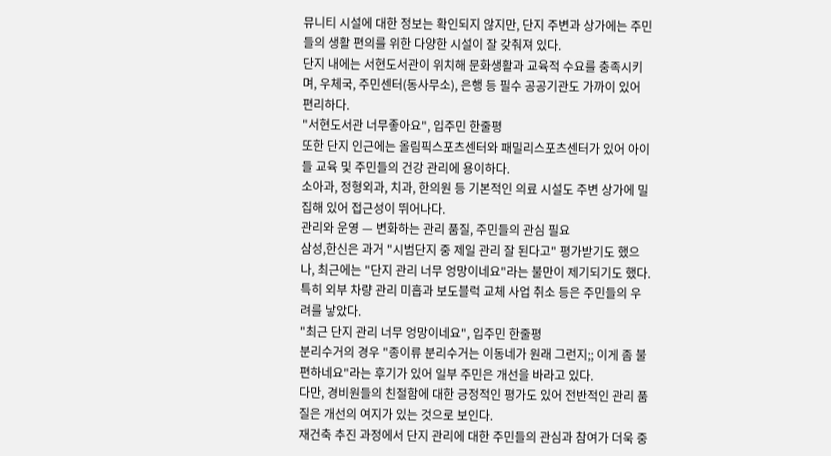뮤니티 시설에 대한 정보는 확인되지 않지만, 단지 주변과 상가에는 주민들의 생활 편의를 위한 다양한 시설이 잘 갖춰져 있다.
단지 내에는 서현도서관이 위치해 문화생활과 교육적 수요를 충족시키며, 우체국, 주민센터(동사무소), 은행 등 필수 공공기관도 가까이 있어 편리하다.
"서현도서관 너무좋아요", 입주민 한줄평
또한 단지 인근에는 올림픽스포츠센터와 패밀리스포츠센터가 있어 아이들 교육 및 주민들의 건강 관리에 용이하다.
소아과, 정형외과, 치과, 한의원 등 기본적인 의료 시설도 주변 상가에 밀집해 있어 접근성이 뛰어나다.
관리와 운영 — 변화하는 관리 품질, 주민들의 관심 필요
삼성,한신은 과거 "시범단지 중 제일 관리 잘 된다고" 평가받기도 했으나, 최근에는 "단지 관리 너무 엉망이네요"라는 불만이 제기되기도 했다. 특히 외부 차량 관리 미흡과 보도블럭 교체 사업 취소 등은 주민들의 우려를 낳았다.
"최근 단지 관리 너무 엉망이네요", 입주민 한줄평
분리수거의 경우 "종이류 분리수거는 이동네가 원래 그런지;; 이게 좀 불편하네요"라는 후기가 있어 일부 주민은 개선을 바라고 있다.
다만, 경비원들의 친절함에 대한 긍정적인 평가도 있어 전반적인 관리 품질은 개선의 여지가 있는 것으로 보인다.
재건축 추진 과정에서 단지 관리에 대한 주민들의 관심과 참여가 더욱 중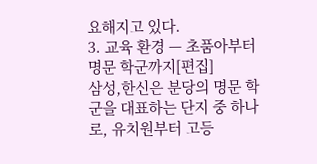요해지고 있다.
3. 교육 환경 — 초품아부터 명문 학군까지[편집]
삼성,한신은 분당의 명문 학군을 대표하는 단지 중 하나로, 유치원부터 고등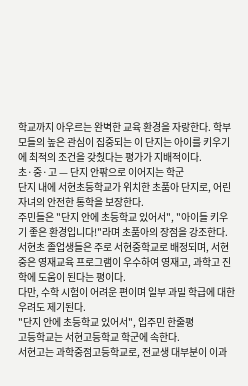학교까지 아우르는 완벽한 교육 환경을 자랑한다. 학부모들의 높은 관심이 집중되는 이 단지는 아이를 키우기에 최적의 조건을 갖췄다는 평가가 지배적이다.
초·중·고 — 단지 안팎으로 이어지는 학군
단지 내에 서현초등학교가 위치한 초품아 단지로, 어린 자녀의 안전한 통학을 보장한다.
주민들은 "단지 안에 초등학교 있어서", "아이들 키우기 좋은 환경입니다!"라며 초품아의 장점을 강조한다.
서현초 졸업생들은 주로 서현중학교로 배정되며, 서현중은 영재교육 프로그램이 우수하여 영재고, 과학고 진학에 도움이 된다는 평이다.
다만, 수학 시험이 어려운 편이며 일부 과밀 학급에 대한 우려도 제기된다.
"단지 안에 초등학교 있어서", 입주민 한줄평
고등학교는 서현고등학교 학군에 속한다.
서현고는 과학중점고등학교로, 전교생 대부분이 이과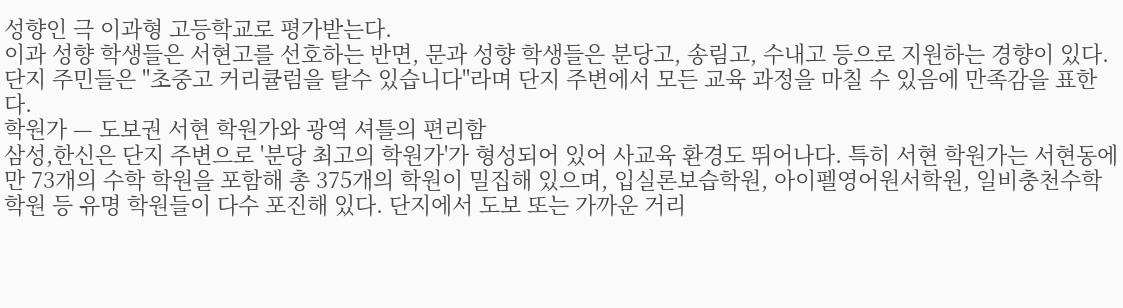성향인 극 이과형 고등학교로 평가받는다.
이과 성향 학생들은 서현고를 선호하는 반면, 문과 성향 학생들은 분당고, 송림고, 수내고 등으로 지원하는 경향이 있다.
단지 주민들은 "초중고 커리큘럼을 탈수 있습니다"라며 단지 주변에서 모든 교육 과정을 마칠 수 있음에 만족감을 표한다.
학원가 — 도보권 서현 학원가와 광역 셔틀의 편리함
삼성,한신은 단지 주변으로 '분당 최고의 학원가'가 형성되어 있어 사교육 환경도 뛰어나다. 특히 서현 학원가는 서현동에만 73개의 수학 학원을 포함해 총 375개의 학원이 밀집해 있으며, 입실론보습학원, 아이펠영어원서학원, 일비충천수학학원 등 유명 학원들이 다수 포진해 있다. 단지에서 도보 또는 가까운 거리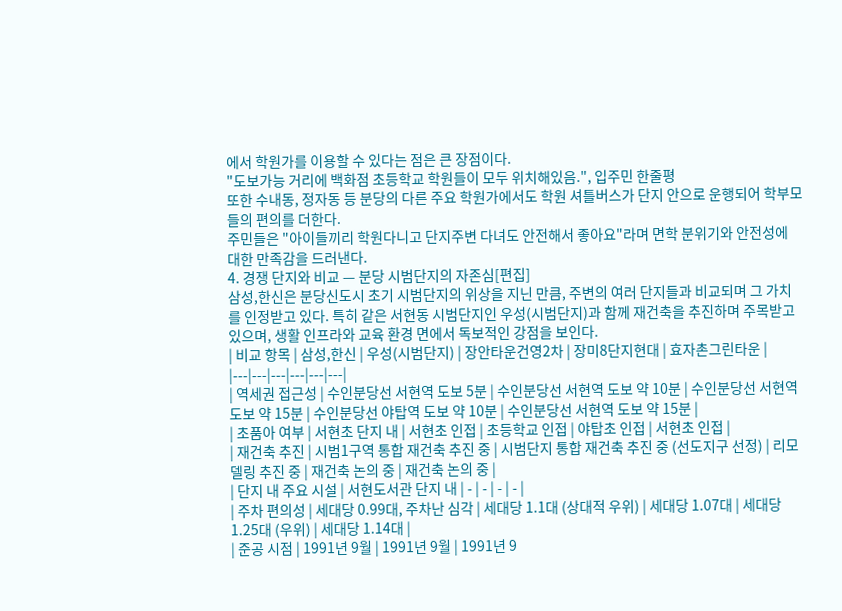에서 학원가를 이용할 수 있다는 점은 큰 장점이다.
"도보가능 거리에 백화점 초등학교 학원들이 모두 위치해있음.", 입주민 한줄평
또한 수내동, 정자동 등 분당의 다른 주요 학원가에서도 학원 셔틀버스가 단지 안으로 운행되어 학부모들의 편의를 더한다.
주민들은 "아이들끼리 학원다니고 단지주변 다녀도 안전해서 좋아요"라며 면학 분위기와 안전성에 대한 만족감을 드러낸다.
4. 경쟁 단지와 비교 — 분당 시범단지의 자존심[편집]
삼성,한신은 분당신도시 초기 시범단지의 위상을 지닌 만큼, 주변의 여러 단지들과 비교되며 그 가치를 인정받고 있다. 특히 같은 서현동 시범단지인 우성(시범단지)과 함께 재건축을 추진하며 주목받고 있으며, 생활 인프라와 교육 환경 면에서 독보적인 강점을 보인다.
| 비교 항목 | 삼성,한신 | 우성(시범단지) | 장안타운건영2차 | 장미8단지현대 | 효자촌그린타운 |
|---|---|---|---|---|---|
| 역세권 접근성 | 수인분당선 서현역 도보 5분 | 수인분당선 서현역 도보 약 10분 | 수인분당선 서현역 도보 약 15분 | 수인분당선 야탑역 도보 약 10분 | 수인분당선 서현역 도보 약 15분 |
| 초품아 여부 | 서현초 단지 내 | 서현초 인접 | 초등학교 인접 | 야탑초 인접 | 서현초 인접 |
| 재건축 추진 | 시범1구역 통합 재건축 추진 중 | 시범단지 통합 재건축 추진 중 (선도지구 선정) | 리모델링 추진 중 | 재건축 논의 중 | 재건축 논의 중 |
| 단지 내 주요 시설 | 서현도서관 단지 내 | - | - | - | - |
| 주차 편의성 | 세대당 0.99대, 주차난 심각 | 세대당 1.1대 (상대적 우위) | 세대당 1.07대 | 세대당 1.25대 (우위) | 세대당 1.14대 |
| 준공 시점 | 1991년 9월 | 1991년 9월 | 1991년 9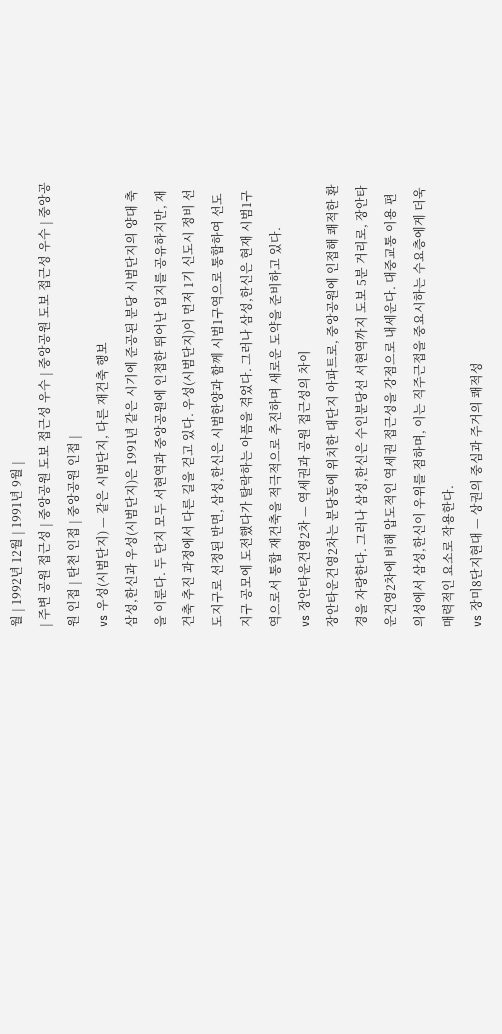월 | 1992년 12월 | 1991년 9월 |
| 주변 공원 접근성 | 중앙공원 도보 접근성 우수 | 중앙공원 도보 접근성 우수 | 중앙공원 인접 | 탄천 인접 | 중앙공원 인접 |
vs 우성(시범단지) — 같은 시범단지, 다른 재건축 행보
삼성,한신과 우성(시범단지)은 1991년 같은 시기에 준공된 분당 시범단지의 양대 축을 이룬다. 두 단지 모두 서현역과 중앙공원에 인접한 뛰어난 입지를 공유하지만, 재건축 추진 과정에서 다른 길을 걷고 있다. 우성(시범단지)이 먼저 1기 신도시 정비 선도지구로 선정된 반면, 삼성,한신은 시범한양과 함께 시범1구역으로 통합하여 선도지구 공모에 도전했다가 탈락하는 아픔을 겪었다. 그러나 삼성,한신은 현재 시범1구역으로서 통합 재건축을 적극적으로 추진하며 새로운 도약을 준비하고 있다.
vs 장안타운건영2차 — 역세권과 공원 접근성의 차이
장안타운건영2차는 분당동에 위치한 대단지 아파트로, 중앙공원에 인접해 쾌적한 환경을 자랑한다. 그러나 삼성,한신은 수인분당선 서현역까지 도보 5분 거리로, 장안타운건영2차에 비해 압도적인 역세권 접근성을 강점으로 내세운다. 대중교통 이용 편의성에서 삼성,한신이 우위를 점하며, 이는 직주근접을 중요시하는 수요층에게 더욱 매력적인 요소로 작용한다.
vs 장미8단지현대 — 상권의 중심과 주거의 쾌적성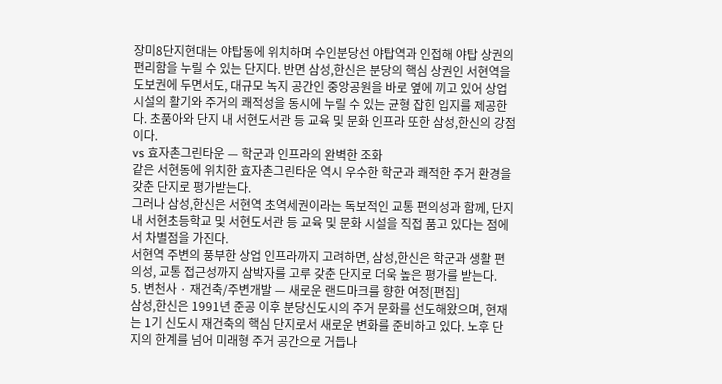장미8단지현대는 야탑동에 위치하며 수인분당선 야탑역과 인접해 야탑 상권의 편리함을 누릴 수 있는 단지다. 반면 삼성,한신은 분당의 핵심 상권인 서현역을 도보권에 두면서도, 대규모 녹지 공간인 중앙공원을 바로 옆에 끼고 있어 상업시설의 활기와 주거의 쾌적성을 동시에 누릴 수 있는 균형 잡힌 입지를 제공한다. 초품아와 단지 내 서현도서관 등 교육 및 문화 인프라 또한 삼성,한신의 강점이다.
vs 효자촌그린타운 — 학군과 인프라의 완벽한 조화
같은 서현동에 위치한 효자촌그린타운 역시 우수한 학군과 쾌적한 주거 환경을 갖춘 단지로 평가받는다.
그러나 삼성,한신은 서현역 초역세권이라는 독보적인 교통 편의성과 함께, 단지 내 서현초등학교 및 서현도서관 등 교육 및 문화 시설을 직접 품고 있다는 점에서 차별점을 가진다.
서현역 주변의 풍부한 상업 인프라까지 고려하면, 삼성,한신은 학군과 생활 편의성, 교통 접근성까지 삼박자를 고루 갖춘 단지로 더욱 높은 평가를 받는다.
5. 변천사 · 재건축/주변개발 — 새로운 랜드마크를 향한 여정[편집]
삼성,한신은 1991년 준공 이후 분당신도시의 주거 문화를 선도해왔으며, 현재는 1기 신도시 재건축의 핵심 단지로서 새로운 변화를 준비하고 있다. 노후 단지의 한계를 넘어 미래형 주거 공간으로 거듭나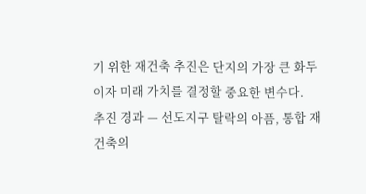기 위한 재건축 추진은 단지의 가장 큰 화두이자 미래 가치를 결정할 중요한 변수다.
추진 경과 — 선도지구 탈락의 아픔, 통합 재건축의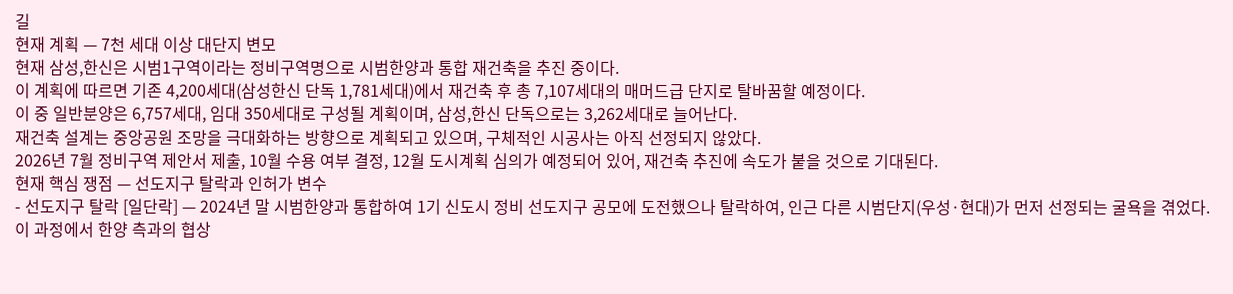길
현재 계획 — 7천 세대 이상 대단지 변모
현재 삼성,한신은 시범1구역이라는 정비구역명으로 시범한양과 통합 재건축을 추진 중이다.
이 계획에 따르면 기존 4,200세대(삼성한신 단독 1,781세대)에서 재건축 후 총 7,107세대의 매머드급 단지로 탈바꿈할 예정이다.
이 중 일반분양은 6,757세대, 임대 350세대로 구성될 계획이며, 삼성,한신 단독으로는 3,262세대로 늘어난다.
재건축 설계는 중앙공원 조망을 극대화하는 방향으로 계획되고 있으며, 구체적인 시공사는 아직 선정되지 않았다.
2026년 7월 정비구역 제안서 제출, 10월 수용 여부 결정, 12월 도시계획 심의가 예정되어 있어, 재건축 추진에 속도가 붙을 것으로 기대된다.
현재 핵심 쟁점 — 선도지구 탈락과 인허가 변수
- 선도지구 탈락 [일단락] — 2024년 말 시범한양과 통합하여 1기 신도시 정비 선도지구 공모에 도전했으나 탈락하여, 인근 다른 시범단지(우성·현대)가 먼저 선정되는 굴욕을 겪었다. 이 과정에서 한양 측과의 협상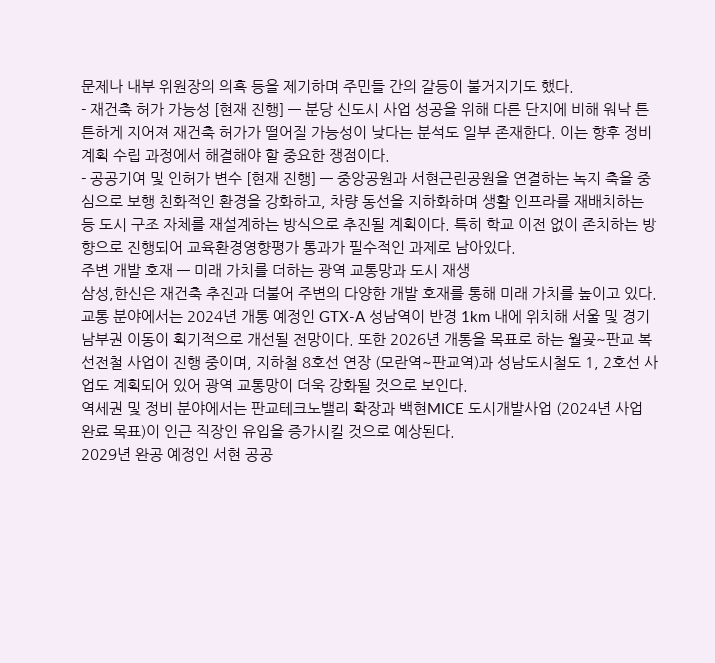문제나 내부 위원장의 의혹 등을 제기하며 주민들 간의 갈등이 불거지기도 했다.
- 재건축 허가 가능성 [현재 진행] — 분당 신도시 사업 성공을 위해 다른 단지에 비해 워낙 튼튼하게 지어져 재건축 허가가 떨어질 가능성이 낮다는 분석도 일부 존재한다. 이는 향후 정비계획 수립 과정에서 해결해야 할 중요한 쟁점이다.
- 공공기여 및 인허가 변수 [현재 진행] — 중앙공원과 서현근린공원을 연결하는 녹지 축을 중심으로 보행 친화적인 환경을 강화하고, 차량 동선을 지하화하며 생활 인프라를 재배치하는 등 도시 구조 자체를 재설계하는 방식으로 추진될 계획이다. 특히 학교 이전 없이 존치하는 방향으로 진행되어 교육환경영향평가 통과가 필수적인 과제로 남아있다.
주변 개발 호재 — 미래 가치를 더하는 광역 교통망과 도시 재생
삼성,한신은 재건축 추진과 더불어 주변의 다양한 개발 호재를 통해 미래 가치를 높이고 있다. 교통 분야에서는 2024년 개통 예정인 GTX-A 성남역이 반경 1km 내에 위치해 서울 및 경기 남부권 이동이 획기적으로 개선될 전망이다. 또한 2026년 개통을 목표로 하는 월곶~판교 복선전철 사업이 진행 중이며, 지하철 8호선 연장 (모란역~판교역)과 성남도시철도 1, 2호선 사업도 계획되어 있어 광역 교통망이 더욱 강화될 것으로 보인다.
역세권 및 정비 분야에서는 판교테크노밸리 확장과 백현MICE 도시개발사업 (2024년 사업 완료 목표)이 인근 직장인 유입을 증가시킬 것으로 예상된다.
2029년 완공 예정인 서현 공공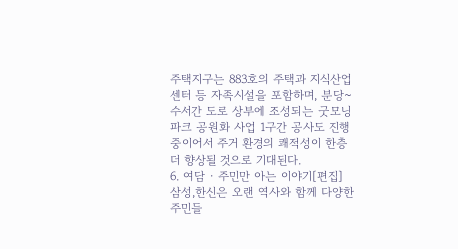주택지구는 883호의 주택과 지식산업센터 등 자족시설을 포함하며, 분당~수서간 도로 상부에 조성되는 굿모닝 파크 공원화 사업 1구간 공사도 진행 중이어서 주거 환경의 쾌적성이 한층 더 향상될 것으로 기대된다.
6. 여담 · 주민만 아는 이야기[편집]
삼성,한신은 오랜 역사와 함께 다양한 주민들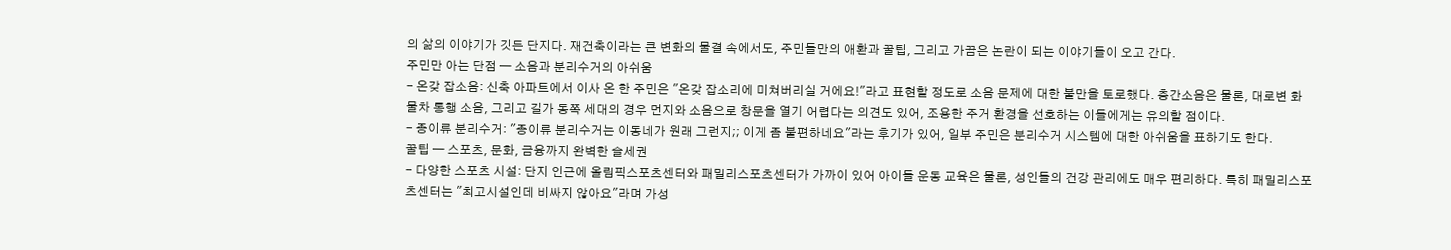의 삶의 이야기가 깃든 단지다. 재건축이라는 큰 변화의 물결 속에서도, 주민들만의 애환과 꿀팁, 그리고 가끔은 논란이 되는 이야기들이 오고 간다.
주민만 아는 단점 — 소음과 분리수거의 아쉬움
- 온갖 잡소음: 신축 아파트에서 이사 온 한 주민은 "온갖 잡소리에 미쳐버리실 거에요!"라고 표현할 정도로 소음 문제에 대한 불만을 토로했다. 층간소음은 물론, 대로변 화물차 통행 소음, 그리고 길가 동쪽 세대의 경우 먼지와 소음으로 창문을 열기 어렵다는 의견도 있어, 조용한 주거 환경을 선호하는 이들에게는 유의할 점이다.
- 종이류 분리수거: "종이류 분리수거는 이동네가 원래 그런지;; 이게 좀 불편하네요"라는 후기가 있어, 일부 주민은 분리수거 시스템에 대한 아쉬움을 표하기도 한다.
꿀팁 — 스포츠, 문화, 금융까지 완벽한 슬세권
- 다양한 스포츠 시설: 단지 인근에 올림픽스포츠센터와 패밀리스포츠센터가 가까이 있어 아이들 운동 교육은 물론, 성인들의 건강 관리에도 매우 편리하다. 특히 패밀리스포츠센터는 "최고시설인데 비싸지 않아요"라며 가성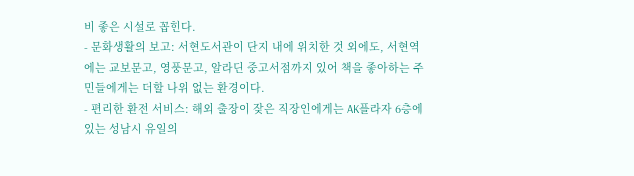비 좋은 시설로 꼽힌다.
- 문화생활의 보고: 서현도서관이 단지 내에 위치한 것 외에도, 서현역에는 교보문고, 영풍문고, 알라딘 중고서점까지 있어 책을 좋아하는 주민들에게는 더할 나위 없는 환경이다.
- 편리한 환전 서비스: 해외 출장이 잦은 직장인에게는 AK플라자 6층에 있는 성남시 유일의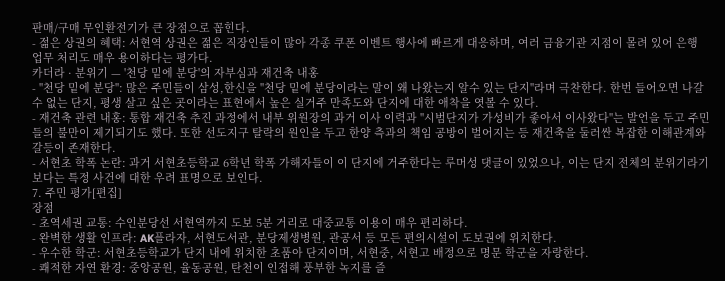판매/구매 무인환전기가 큰 장점으로 꼽힌다.
- 젊은 상권의 혜택: 서현역 상권은 젊은 직장인들이 많아 각종 쿠폰 이벤트 행사에 빠르게 대응하며, 여러 금융기관 지점이 몰려 있어 은행 업무 처리도 매우 용이하다는 평가다.
카더라 · 분위기 — '천당 밑에 분당'의 자부심과 재건축 내홍
- "천당 밑에 분당": 많은 주민들이 삼성,한신을 "천당 밑에 분당이라는 말이 왜 나왔는지 알수 있는 단지"라며 극찬한다. 한번 들어오면 나갈 수 없는 단지, 평생 살고 싶은 곳이라는 표현에서 높은 실거주 만족도와 단지에 대한 애착을 엿볼 수 있다.
- 재건축 관련 내홍: 통합 재건축 추진 과정에서 내부 위원장의 과거 이사 이력과 "시범단지가 가성비가 좋아서 이사왔다"는 발언을 두고 주민들의 불만이 제기되기도 했다. 또한 선도지구 탈락의 원인을 두고 한양 측과의 책임 공방이 벌어지는 등 재건축을 둘러싼 복잡한 이해관계와 갈등이 존재한다.
- 서현초 학폭 논란: 과거 서현초등학교 6학년 학폭 가해자들이 이 단지에 거주한다는 루머성 댓글이 있었으나, 이는 단지 전체의 분위기라기보다는 특정 사건에 대한 우려 표명으로 보인다.
7. 주민 평가[편집]
장점
- 초역세권 교통: 수인분당선 서현역까지 도보 5분 거리로 대중교통 이용이 매우 편리하다.
- 완벽한 생활 인프라: AK플라자, 서현도서관, 분당제생병원, 관공서 등 모든 편의시설이 도보권에 위치한다.
- 우수한 학군: 서현초등학교가 단지 내에 위치한 초품아 단지이며, 서현중, 서현고 배정으로 명문 학군을 자랑한다.
- 쾌적한 자연 환경: 중앙공원, 율동공원, 탄천이 인접해 풍부한 녹지를 즐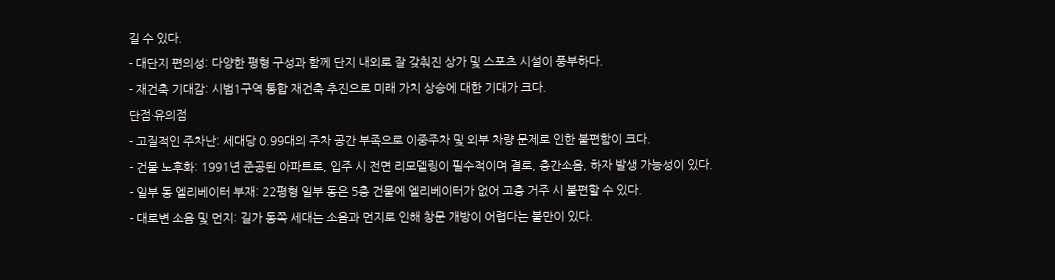길 수 있다.
- 대단지 편의성: 다양한 평형 구성과 함께 단지 내외로 잘 갖춰진 상가 및 스포츠 시설이 풍부하다.
- 재건축 기대감: 시범1구역 통합 재건축 추진으로 미래 가치 상승에 대한 기대가 크다.
단점·유의점
- 고질적인 주차난: 세대당 0.99대의 주차 공간 부족으로 이중주차 및 외부 차량 문제로 인한 불편함이 크다.
- 건물 노후화: 1991년 준공된 아파트로, 입주 시 전면 리모델링이 필수적이며 결로, 층간소음, 하자 발생 가능성이 있다.
- 일부 동 엘리베이터 부재: 22평형 일부 동은 5층 건물에 엘리베이터가 없어 고층 거주 시 불편할 수 있다.
- 대로변 소음 및 먼지: 길가 동쪽 세대는 소음과 먼지로 인해 창문 개방이 어렵다는 불만이 있다.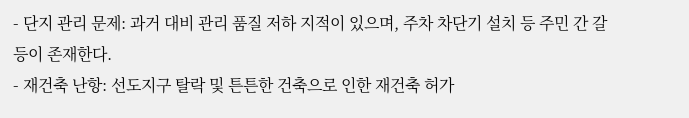- 단지 관리 문제: 과거 대비 관리 품질 저하 지적이 있으며, 주차 차단기 설치 등 주민 간 갈등이 존재한다.
- 재건축 난항: 선도지구 탈락 및 튼튼한 건축으로 인한 재건축 허가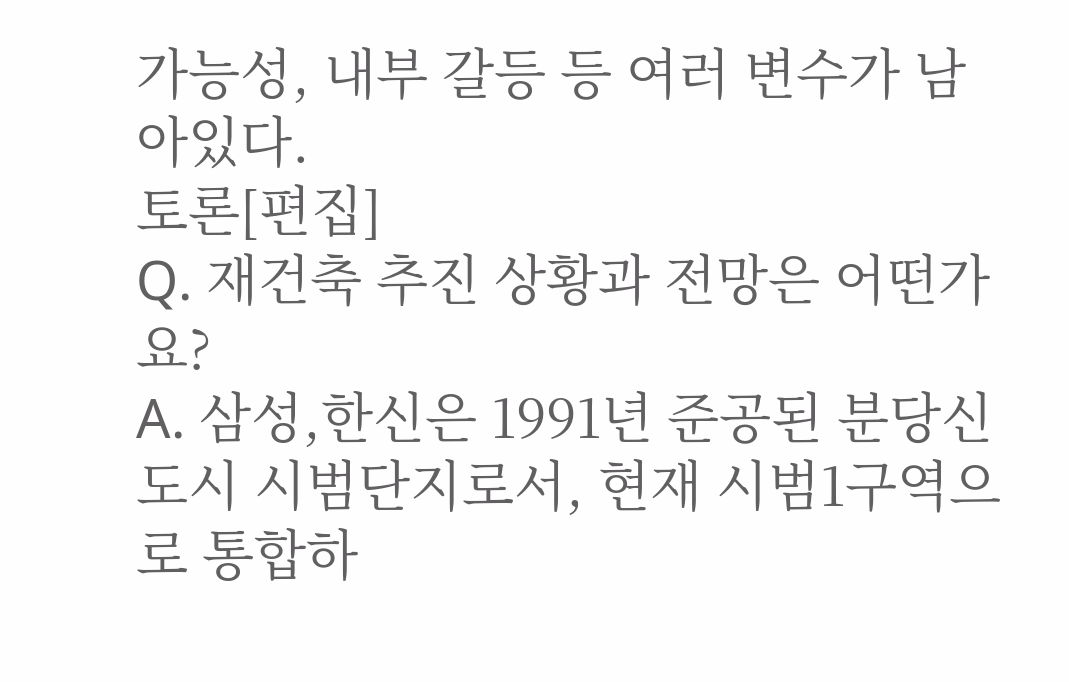가능성, 내부 갈등 등 여러 변수가 남아있다.
토론[편집]
Q. 재건축 추진 상황과 전망은 어떤가요?
A. 삼성,한신은 1991년 준공된 분당신도시 시범단지로서, 현재 시범1구역으로 통합하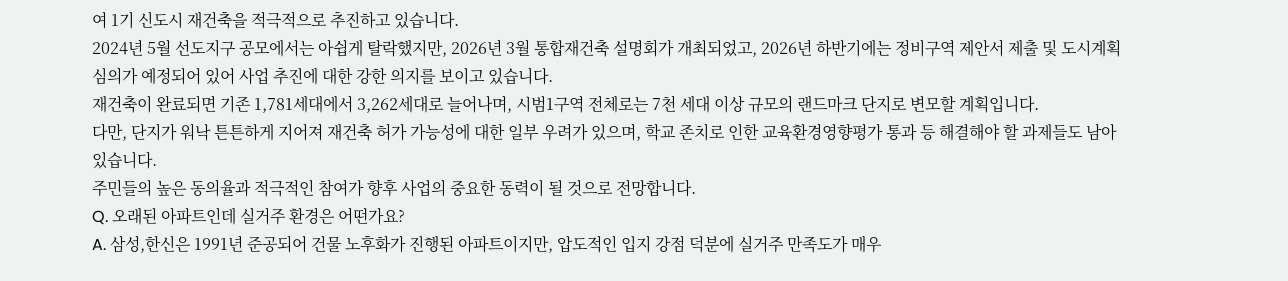여 1기 신도시 재건축을 적극적으로 추진하고 있습니다.
2024년 5월 선도지구 공모에서는 아쉽게 탈락했지만, 2026년 3월 통합재건축 설명회가 개최되었고, 2026년 하반기에는 정비구역 제안서 제출 및 도시계획 심의가 예정되어 있어 사업 추진에 대한 강한 의지를 보이고 있습니다.
재건축이 완료되면 기존 1,781세대에서 3,262세대로 늘어나며, 시범1구역 전체로는 7천 세대 이상 규모의 랜드마크 단지로 변모할 계획입니다.
다만, 단지가 워낙 튼튼하게 지어져 재건축 허가 가능성에 대한 일부 우려가 있으며, 학교 존치로 인한 교육환경영향평가 통과 등 해결해야 할 과제들도 남아있습니다.
주민들의 높은 동의율과 적극적인 참여가 향후 사업의 중요한 동력이 될 것으로 전망합니다.
Q. 오래된 아파트인데 실거주 환경은 어떤가요?
A. 삼성,한신은 1991년 준공되어 건물 노후화가 진행된 아파트이지만, 압도적인 입지 강점 덕분에 실거주 만족도가 매우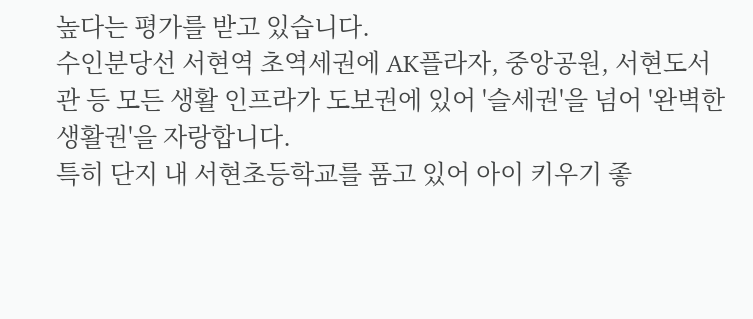높다는 평가를 받고 있습니다.
수인분당선 서현역 초역세권에 AK플라자, 중앙공원, 서현도서관 등 모든 생활 인프라가 도보권에 있어 '슬세권'을 넘어 '완벽한 생활권'을 자랑합니다.
특히 단지 내 서현초등학교를 품고 있어 아이 키우기 좋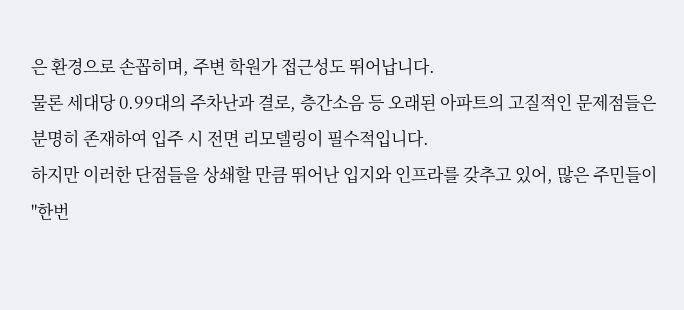은 환경으로 손꼽히며, 주변 학원가 접근성도 뛰어납니다.
물론 세대당 0.99대의 주차난과 결로, 층간소음 등 오래된 아파트의 고질적인 문제점들은 분명히 존재하여 입주 시 전면 리모델링이 필수적입니다.
하지만 이러한 단점들을 상쇄할 만큼 뛰어난 입지와 인프라를 갖추고 있어, 많은 주민들이 "한번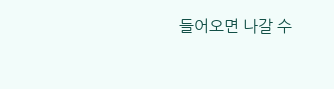들어오면 나갈 수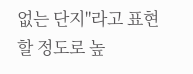없는 단지"라고 표현할 정도로 높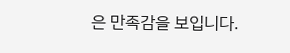은 만족감을 보입니다.